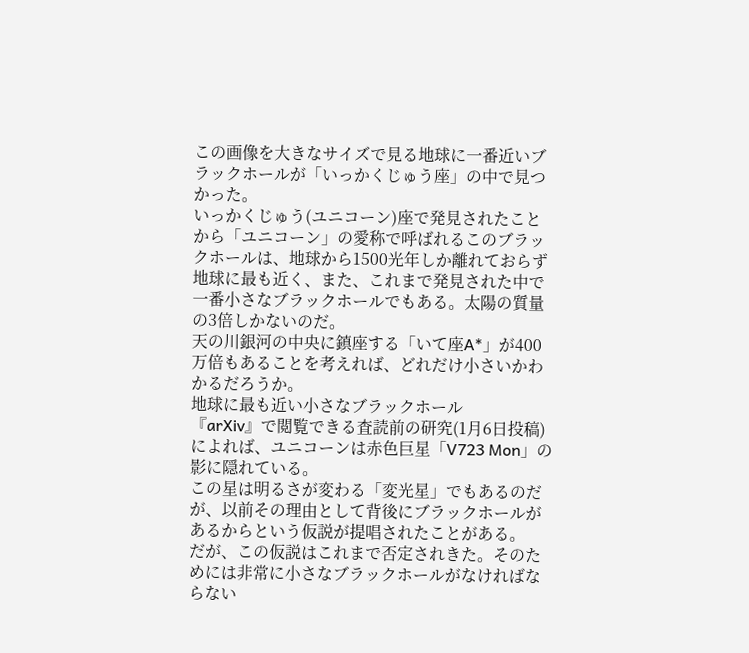この画像を大きなサイズで見る地球に一番近いブラックホールが「いっかくじゅう座」の中で見つかった。
いっかくじゅう(ユニコーン)座で発見されたことから「ユニコーン」の愛称で呼ばれるこのブラックホールは、地球から1500光年しか離れておらず地球に最も近く、また、これまで発見された中で一番小さなブラックホールでもある。太陽の質量の3倍しかないのだ。
天の川銀河の中央に鎮座する「いて座A*」が400万倍もあることを考えれば、どれだけ小さいかわかるだろうか。
地球に最も近い小さなブラックホール
『arXiv』で閲覧できる査読前の研究(1月6日投稿)によれば、ユニコーンは赤色巨星「V723 Mon」の影に隠れている。
この星は明るさが変わる「変光星」でもあるのだが、以前その理由として背後にブラックホールがあるからという仮説が提唱されたことがある。
だが、この仮説はこれまで否定されきた。そのためには非常に小さなブラックホールがなければならない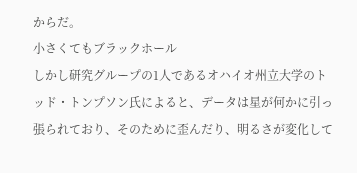からだ。
小さくてもブラックホール
しかし研究グループの1人であるオハイオ州立大学のトッド・トンプソン氏によると、データは星が何かに引っ張られており、そのために歪んだり、明るさが変化して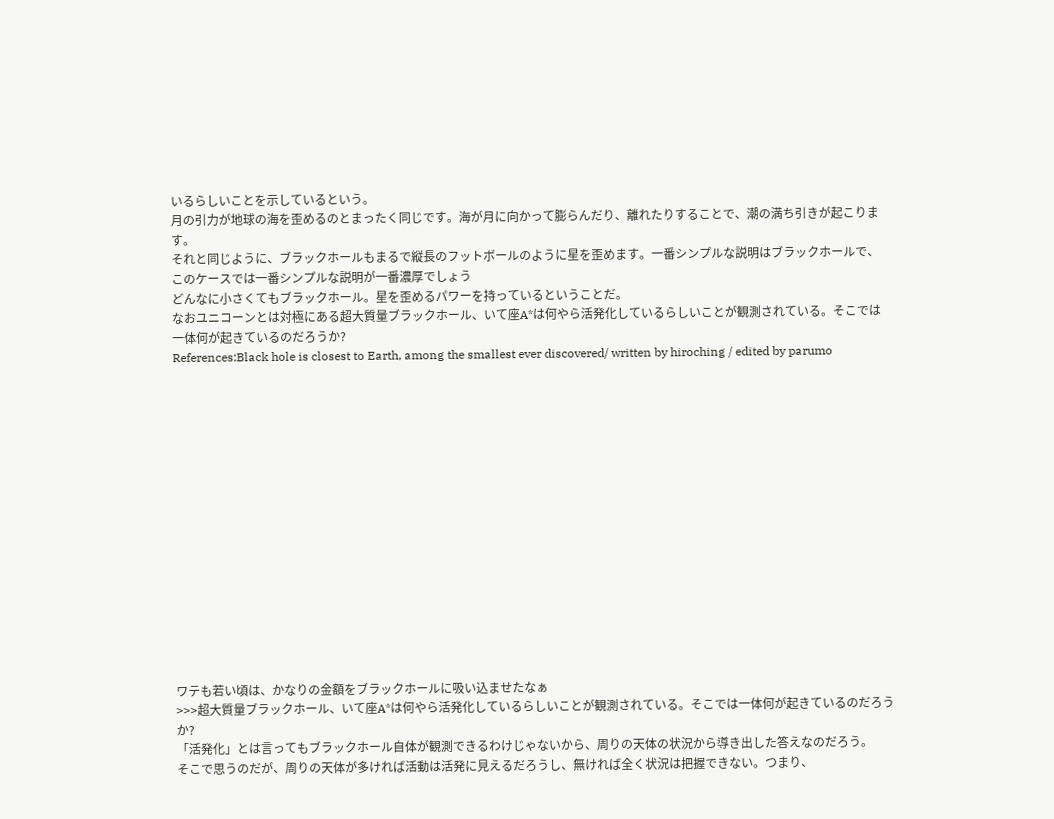いるらしいことを示しているという。
月の引力が地球の海を歪めるのとまったく同じです。海が月に向かって膨らんだり、離れたりすることで、潮の満ち引きが起こります。
それと同じように、ブラックホールもまるで縦長のフットボールのように星を歪めます。一番シンプルな説明はブラックホールで、このケースでは一番シンプルな説明が一番濃厚でしょう
どんなに小さくてもブラックホール。星を歪めるパワーを持っているということだ。
なおユニコーンとは対極にある超大質量ブラックホール、いて座A*は何やら活発化しているらしいことが観測されている。そこでは一体何が起きているのだろうか?
References:Black hole is closest to Earth, among the smallest ever discovered/ written by hiroching / edited by parumo
















ワテも若い頃は、かなりの金額をブラックホールに吸い込ませたなぁ
>>>超大質量ブラックホール、いて座A*は何やら活発化しているらしいことが観測されている。そこでは一体何が起きているのだろうか?
「活発化」とは言ってもブラックホール自体が観測できるわけじゃないから、周りの天体の状況から導き出した答えなのだろう。
そこで思うのだが、周りの天体が多ければ活動は活発に見えるだろうし、無ければ全く状況は把握できない。つまり、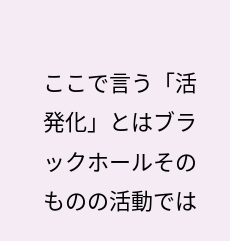ここで言う「活発化」とはブラックホールそのものの活動では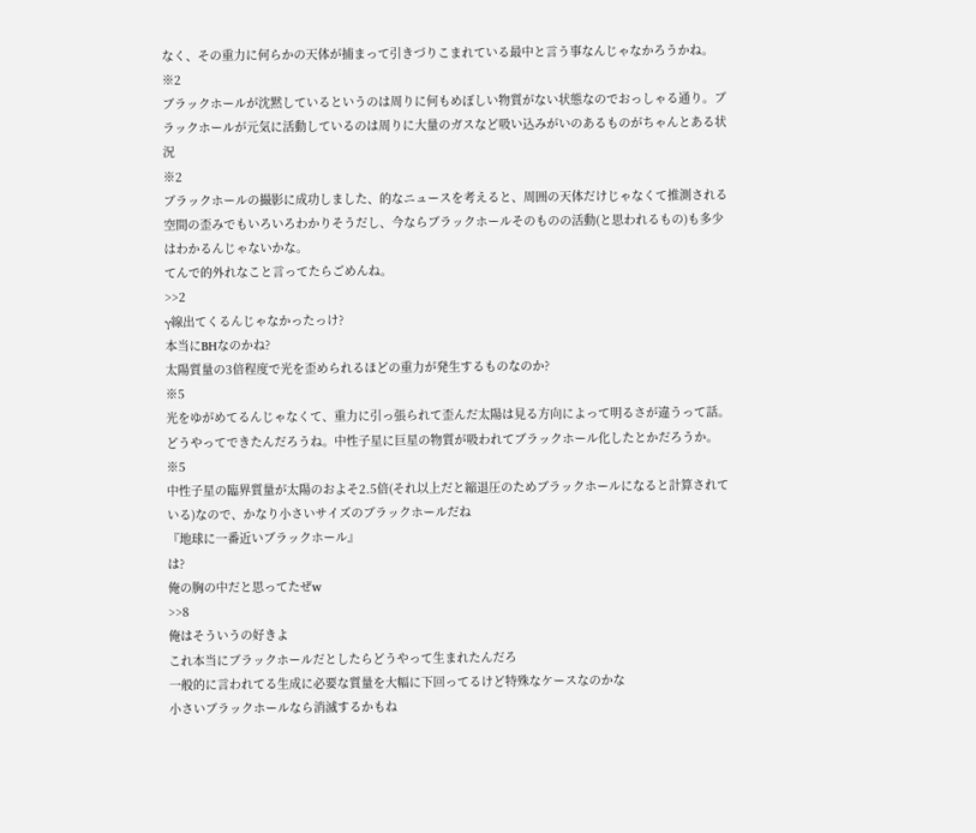なく、その重力に何らかの天体が捕まって引きづりこまれている最中と言う事なんじゃなかろうかね。
※2
ブラックホールが沈黙しているというのは周りに何もめぼしい物質がない状態なのでおっしゃる通り。ブラックホールが元気に活動しているのは周りに大量のガスなど吸い込みがいのあるものがちゃんとある状況
※2
ブラックホールの撮影に成功しました、的なニュースを考えると、周囲の天体だけじゃなくて推測される空間の歪みでもいろいろわかりそうだし、今ならブラックホールそのものの活動(と思われるもの)も多少はわかるんじゃないかな。
てんで的外れなこと言ってたらごめんね。
>>2
γ線出てくるんじゃなかったっけ?
本当にBHなのかね?
太陽質量の3倍程度で光を歪められるほどの重力が発生するものなのか?
※5
光をゆがめてるんじゃなくて、重力に引っ張られて歪んだ太陽は見る方向によって明るさが違うって話。
どうやってできたんだろうね。中性子星に巨星の物質が吸われてブラックホール化したとかだろうか。
※5
中性子星の臨界質量が太陽のおよそ2.5倍(それ以上だと縮退圧のためブラックホールになると計算されている)なので、かなり小さいサイズのブラックホールだね
『地球に一番近いブラックホール』
は?
俺の胸の中だと思ってたぜw
>>8
俺はそういうの好きよ
これ本当にブラックホールだとしたらどうやって生まれたんだろ
一般的に言われてる生成に必要な質量を大幅に下回ってるけど特殊なケースなのかな
小さいブラックホールなら消滅するかもね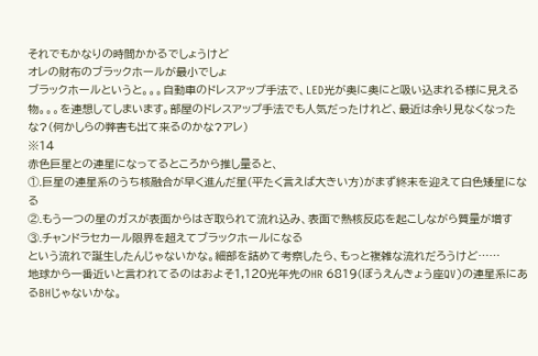それでもかなりの時間かかるでしょうけど
オレの財布のブラックホールが最小でしょ
ブラックホールというと。。。自動車のドレスアップ手法で、LED光が奥に奥にと吸い込まれる様に見える物。。。を連想してしまいます。部屋のドレスアップ手法でも人気だったけれど、最近は余り見なくなったな?(何かしらの弊害も出て来るのかな?アレ)
※14
赤色巨星との連星になってるところから推し量ると、
①.巨星の連星系のうち核融合が早く進んだ星(平たく言えば大きい方)がまず終末を迎えて白色矮星になる
②.もう一つの星のガスが表面からはぎ取られて流れ込み、表面で熱核反応を起こしながら質量が増す
③.チャンドラセカール限界を超えてブラックホールになる
という流れで誕生したんじゃないかな。細部を詰めて考察したら、もっと複雑な流れだろうけど……
地球から一番近いと言われてるのはおよそ1,120光年先のHR 6819(ぼうえんきょう座QV)の連星系にあるBHじゃないかな。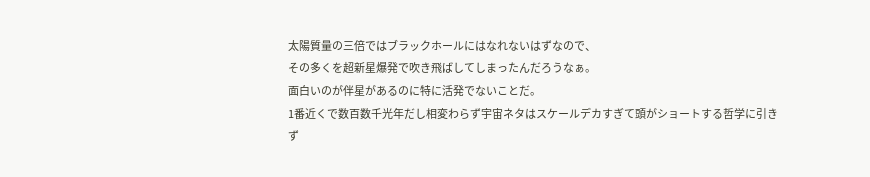太陽質量の三倍ではブラックホールにはなれないはずなので、
その多くを超新星爆発で吹き飛ばしてしまったんだろうなぁ。
面白いのが伴星があるのに特に活発でないことだ。
1番近くで数百数千光年だし相変わらず宇宙ネタはスケールデカすぎて頭がショートする哲学に引きず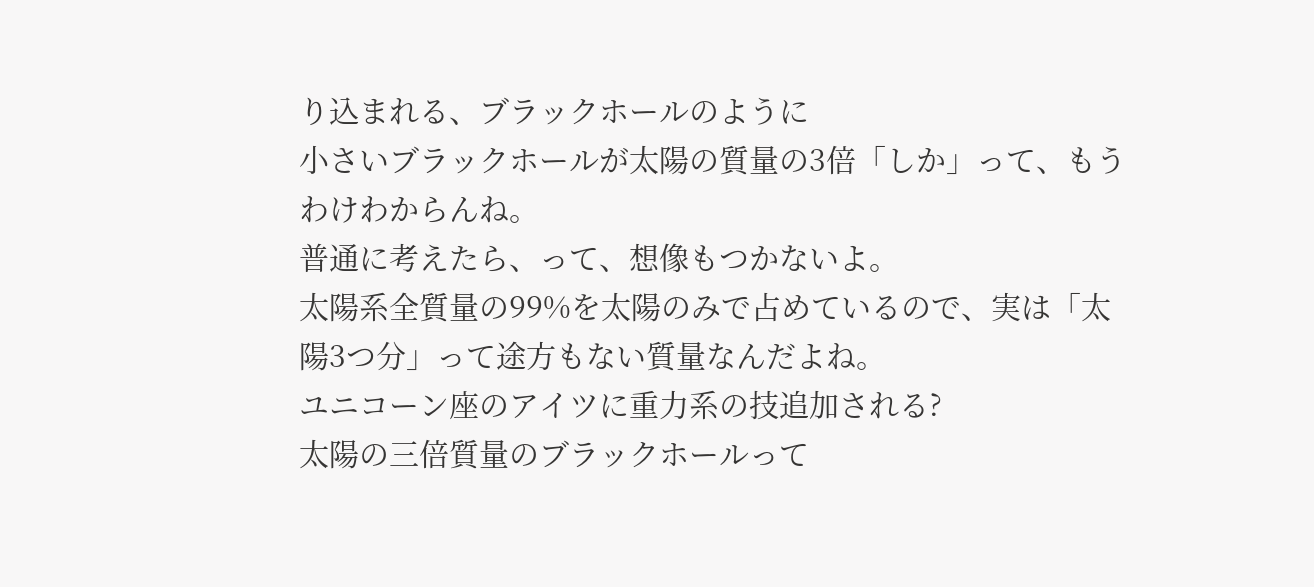り込まれる、ブラックホールのように
小さいブラックホールが太陽の質量の3倍「しか」って、もうわけわからんね。
普通に考えたら、って、想像もつかないよ。
太陽系全質量の99%を太陽のみで占めているので、実は「太陽3つ分」って途方もない質量なんだよね。
ユニコーン座のアイツに重力系の技追加される?
太陽の三倍質量のブラックホールって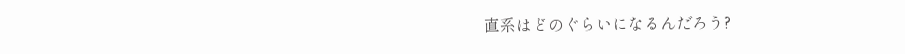直系はどのぐらいになるんだろう?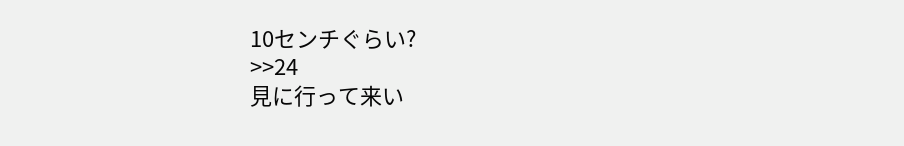10センチぐらい?
>>24
見に行って来い